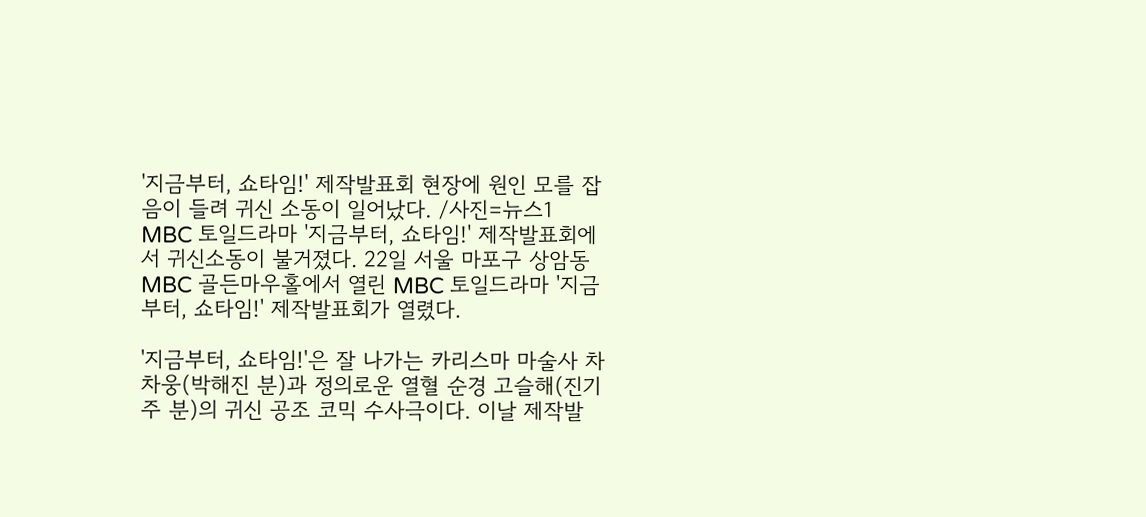'지금부터, 쇼타임!' 제작발표회 현장에 원인 모를 잡음이 들려 귀신 소동이 일어났다. /사진=뉴스1
MBC 토일드라마 '지금부터, 쇼타임!' 제작발표회에서 귀신소동이 불거졌다. 22일 서울 마포구 상암동 MBC 골든마우홀에서 열린 MBC 토일드라마 '지금부터, 쇼타임!' 제작발표회가 열렸다.

'지금부터, 쇼타임!'은 잘 나가는 카리스마 마술사 차차웅(박해진 분)과 정의로운 열혈 순경 고슬해(진기주 분)의 귀신 공조 코믹 수사극이다. 이날 제작발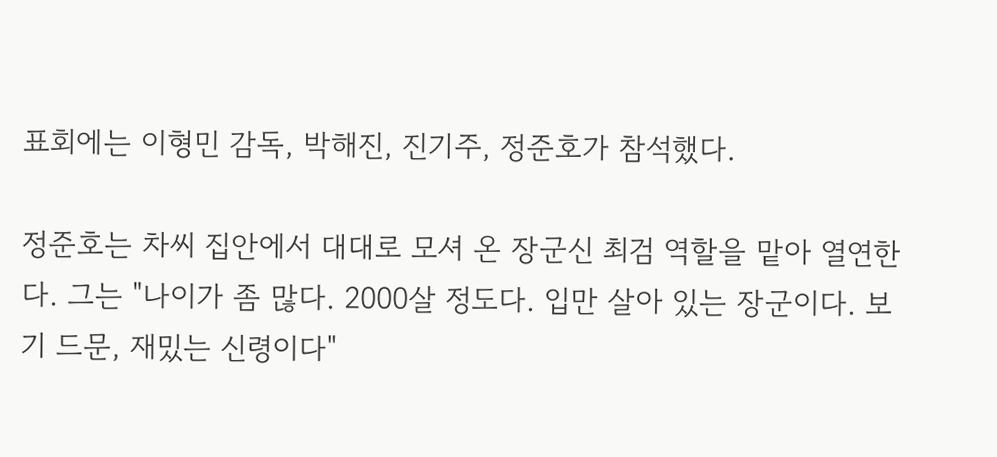표회에는 이형민 감독, 박해진, 진기주, 정준호가 참석했다.

정준호는 차씨 집안에서 대대로 모셔 온 장군신 최검 역할을 맡아 열연한다. 그는 "나이가 좀 많다. 2000살 정도다. 입만 살아 있는 장군이다. 보기 드문, 재밌는 신령이다"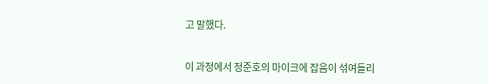고 말했다.


이 과정에서 정준호의 마이크에 잡음이 섞여들리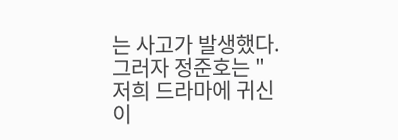는 사고가 발생했다. 그러자 정준호는 "저희 드라마에 귀신이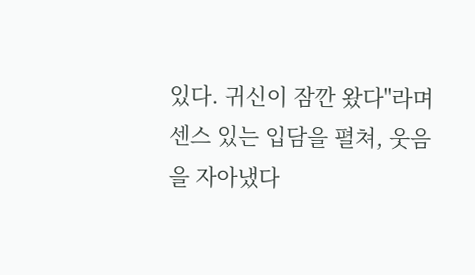있다. 귀신이 잠깐 왔다"라며 센스 있는 입담을 펼쳐, 웃음을 자아냈다